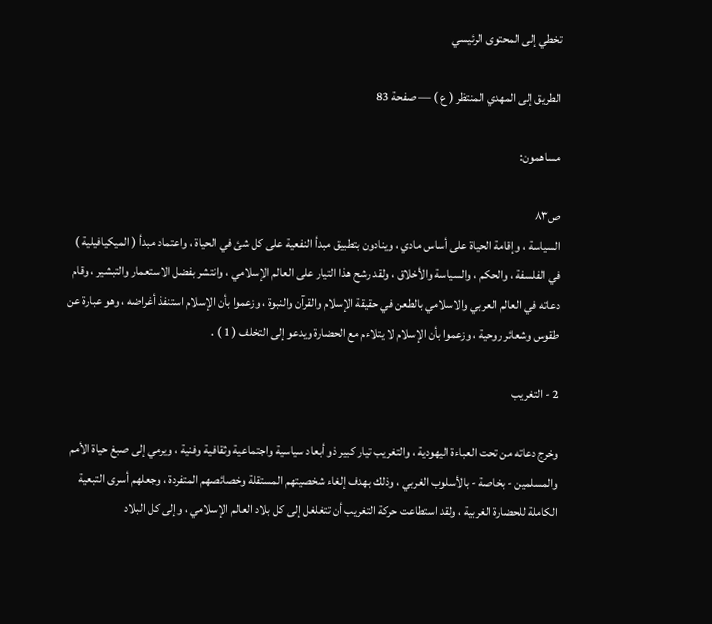تخطي إلى المحتوى الرئيسي

الطريق إلى المهدي المنتظر ( ع ) — صفحة 83

مساهمون:

ص٨٣
السياسة ، وإقامة الحياة على أساس مادي ، وينادون بتطبيق مبدأ النفعية على كل شئ في الحياة ، واعتماد مبدأ ( الميكيافيلية ) في الفلسفة ، والحكم ، والسياسة والأخلاق ، ولقد رشح هذا التيار على العالم الإسلامي ، وانتشر بفضل الاستعمار والتبشير ، وقام دعاته في العالم العربي والاسلامي بالطعن في حقيقة الإسلام والقرآن والنبوة ، وزعموا بأن الإسلام استنفذ أغراضه ، وهو عبارة عن طقوس وشعائر روحية ، وزعموا بأن الإسلام لا يتلاءم مع الحضارة ويدعو إلى التخلف ( 1 ) .

2 - التغريب

وخرج دعاته من تحت العباءة اليهودية ، والتغريب تيار كبير ذو أبعاد سياسية واجتماعية وثقافية وفنية ، ويرمي إلى صبغ حياة الأمم والمسلمين - بخاصة - بالأسلوب الغربي ، وذلك بهدف إلغاء شخصيتهم المستقلة وخصائصهم المتفردة ، وجعلهم أسرى التبعية الكاملة للحضارة الغربية ، ولقد استطاعت حركة التغريب أن تتغلغل إلى كل بلاد العالم الإسلامي ، وإلى كل البلاد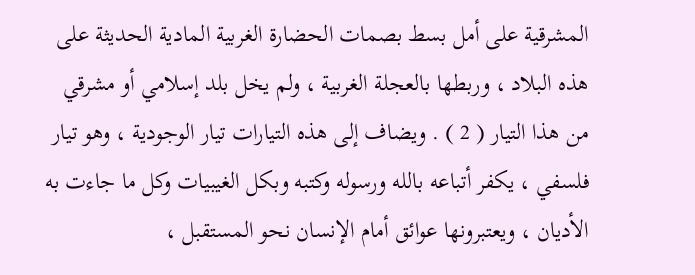المشرقية على أمل بسط بصمات الحضارة الغربية المادية الحديثة على هذه البلاد ، وربطها بالعجلة الغربية ، ولم يخل بلد إسلامي أو مشرقي من هذا التيار ( 2 ) . ويضاف إلى هذه التيارات تيار الوجودية ، وهو تيار فلسفي ، يكفر أتباعه بالله ورسوله وكتبه وبكل الغيبيات وكل ما جاءت به الأديان ، ويعتبرونها عوائق أمام الإنسان نحو المستقبل ،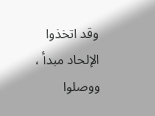وقد اتخذوا الإلحاد مبدأ ، ووصلوا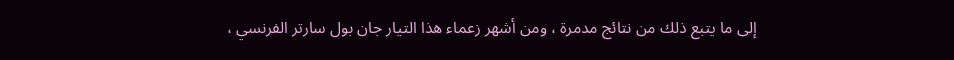إلى ما يتبع ذلك من نتائج مدمرة ، ومن أشهر زعماء هذا التيار جان بول سارتر الفرنسي ،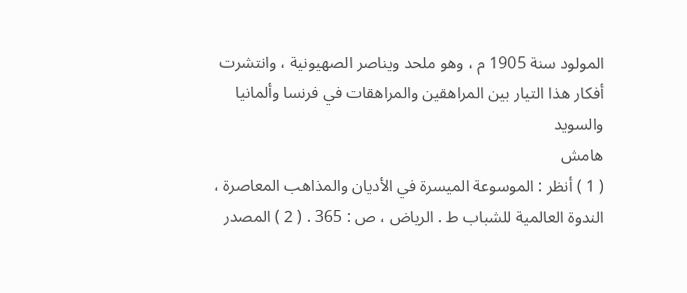المولود سنة 1905 م ، وهو ملحد ويناصر الصهيونية ، وانتشرت أفكار هذا التيار بين المراهقين والمراهقات في فرنسا وألمانيا والسويد
هامش
( 1 ) أنظر : الموسوعة الميسرة في الأديان والمذاهب المعاصرة ، الندوة العالمية للشباب ط . الرياض ، ص : 365 . ( 2 ) المصدر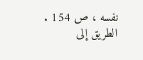نفسه ، ص 154 .
الطريق إلى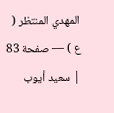المهدي المنتظر ( ع ) — صفحة 83 | سعيد أيوب